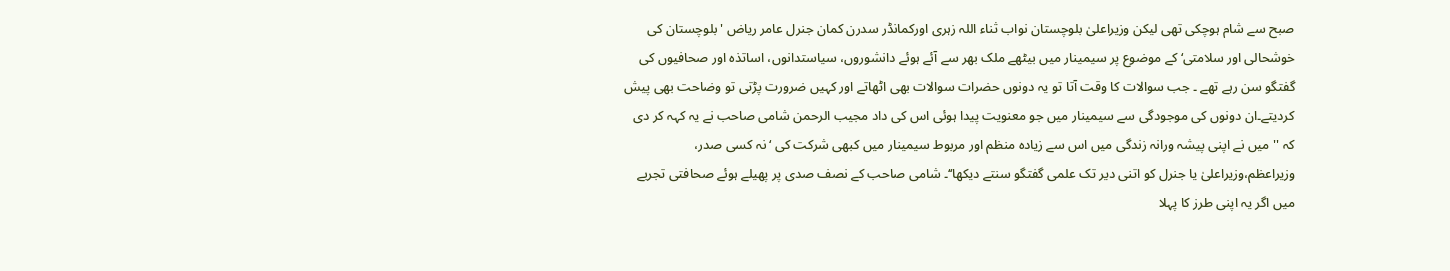صبح سے شام ہوچکی تھی لیکن وزیراعلیٰ بلوچستان نواب ثناء اللہ زہری اورکمانڈر سدرن کمان جنرل عامر ریاض 'بلوچستان کی خوشحالی اور سلامتی‘ کے موضوع پر سیمینار میں بیٹھے ملک بھر سے آئے ہوئے دانشوروں، سیاستدانوں، اساتذہ اور صحافیوں کی گفتگو سن رہے تھے ۔ جب سوالات کا وقت آتا تو یہ دونوں حضرات سوالات بھی اٹھاتے اور کہیں ضرورت پڑتی تو وضاحت بھی پیش کردیتے۔ان دونوں کی موجودگی سے سیمینار میں جو معنویت پیدا ہوئی اس کی داد مجیب الرحمن شامی صاحب نے یہ کہہ کر دی کہ ''میں نے اپنی پیشہ ورانہ زندگی میں اس سے زیادہ منظم اور مربوط سیمینار میں کبھی شرکت کی ‘نہ کسی صدر، وزیراعظم،وزیراعلیٰ یا جنرل کو اتنی دیر تک علمی گفتگو سنتے دیکھا‘‘۔ شامی صاحب کے نصف صدی پر پھیلے ہوئے صحافتی تجربے میں اگر یہ اپنی طرز کا پہلا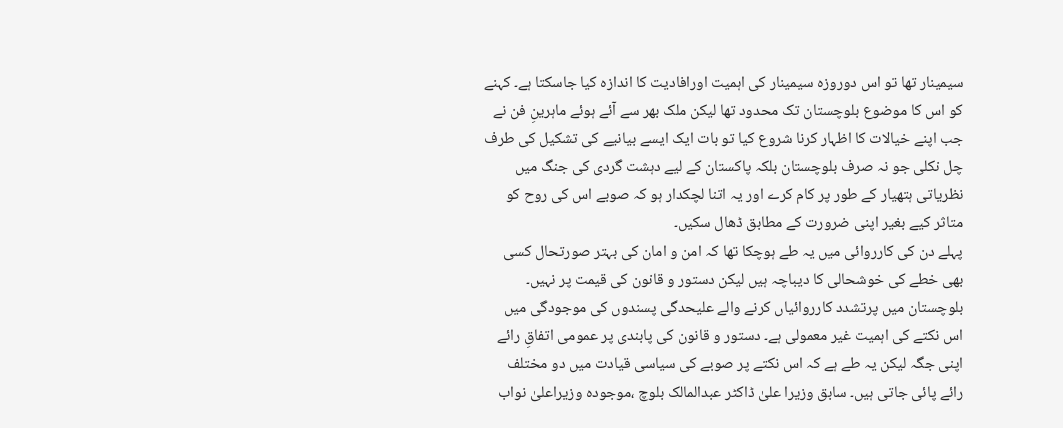سیمینار تھا تو اس دوروزہ سیمینار کی اہمیت اورافادیت کا اندازہ کیا جاسکتا ہے۔ کہنے کو اس کا موضوع بلوچستان تک محدود تھا لیکن ملک بھر سے آئے ہوئے ماہرینِ فن نے جب اپنے خیالات کا اظہار کرنا شروع کیا تو بات ایک ایسے بیانیے کی تشکیل کی طرف چل نکلی جو نہ صرف بلوچستان بلکہ پاکستان کے لیے دہشت گردی کی جنگ میں نظریاتی ہتھیار کے طور پر کام کرے اور یہ اتنا لچکدار ہو کہ صوبے اس کی روح کو متاثر کیے بغیر اپنی ضرورت کے مطابق ڈھال سکیں۔
پہلے دن کی کارروائی میں یہ طے ہوچکا تھا کہ امن و امان کی بہتر صورتحال کسی بھی خطے کی خوشحالی کا دیباچہ ہیں لیکن دستور و قانون کی قیمت پر نہیں۔ بلوچستان میں پرتشدد کارروائیاں کرنے والے علیحدگی پسندوں کی موجودگی میں اس نکتے کی اہمیت غیر معمولی ہے۔ دستور و قانون کی پابندی پر عمومی اتفاقِ رائے اپنی جگہ لیکن یہ طے ہے کہ اس نکتے پر صوبے کی سیاسی قیادت میں دو مختلف رائے پائی جاتی ہیں۔ سابق وزیرا علیٰ ڈاکٹر عبدالمالک بلوچ ،موجودہ وزیراعلیٰ نواب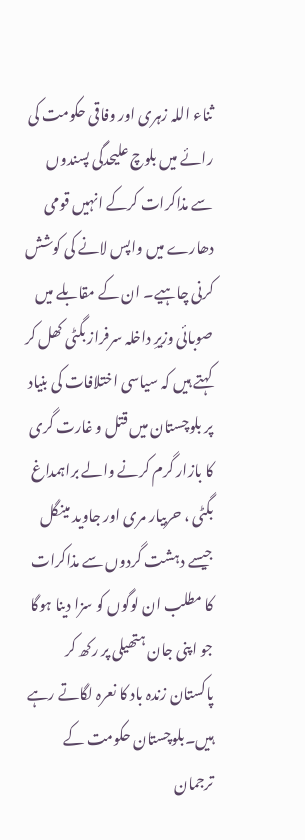ثناء اللہ زہری اور وفاقی حکومت کی رائے میں بلوچ علیحدگی پسندوں سے مذاکرات کرکے انہیں قومی دھارے میں واپس لانے کی کوشش کرنی چاہیے۔ ان کے مقابلے میں صوبائی وزیرِ داخلہ سرفراز بگٹی کھل کر کہتے ہیں کہ سیاسی اختلافات کی بنیاد پر بلوچستان میں قتل و غارت گری کا بازار گرم کرنے والے براہمداغ بگٹی ، حربیار مری اور جاوید مینگل جیسے دہشت گردوں سے مذاکرات کا مطلب ان لوگوں کو سزا دینا ہوگا جو اپنی جان ہتھیلی پر رکھ کر پاکستان زندہ باد کا نعرہ لگاتے رہے ہیں۔بلوچستان حکومت کے ترجمان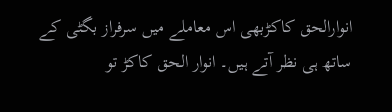انوارالحق کاکڑبھی اس معاملے میں سرفراز بگٹی کے ساتھ ہی نظر آتے ہیں۔ انوار الحق کاکڑ تو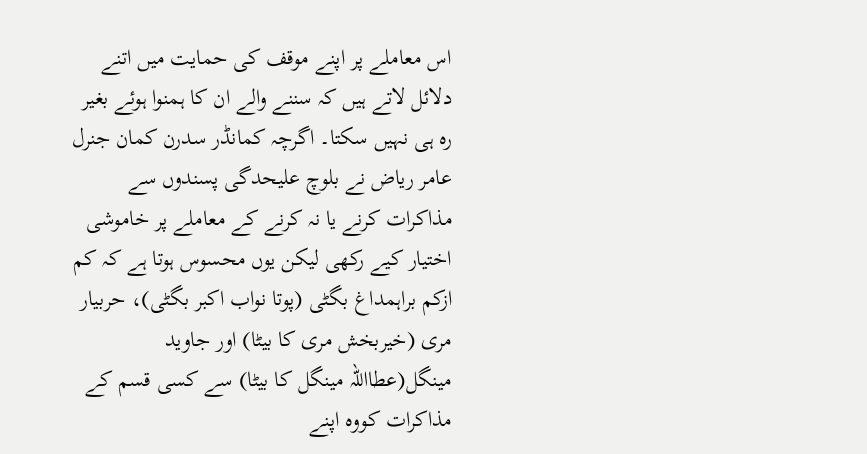اس معاملے پر اپنے موقف کی حمایت میں اتنے دلائل لاتے ہیں کہ سننے والے ان کا ہمنوا ہوئے بغیر رہ ہی نہیں سکتا۔ اگرچہ کمانڈر سدرن کمان جنرل عامر ریاض نے بلوچ علیحدگی پسندوں سے مذاکرات کرنے یا نہ کرنے کے معاملے پر خاموشی اختیار کیے رکھی لیکن یوں محسوس ہوتا ہے کہ کم ازکم براہمداغ بگٹی (پوتا نواب اکبر بگٹی)، حربیار مری (خیربخش مری کا بیٹا) اور جاوید مینگل(عطااللہ مینگل کا بیٹا) سے کسی قسم کے مذاکرات کووہ اپنے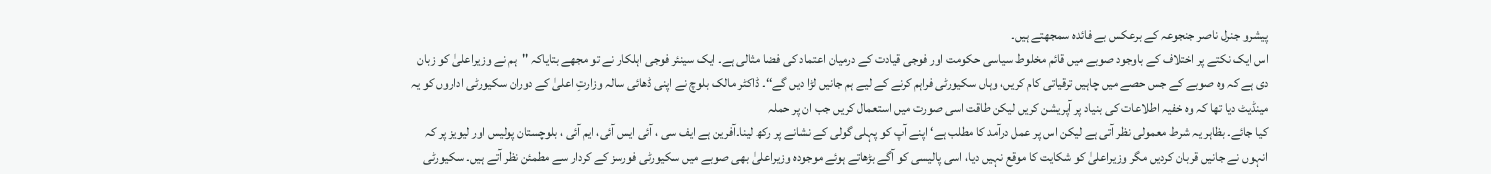پیشرو جنرل ناصر جنجوعہ کے برعکس بے فائدہ سمجھتے ہیں۔
اس ایک نکتے پر اختلاف کے باوجود صوبے میں قائم مخلوط سیاسی حکومت اور فوجی قیادت کے درمیان اعتماد کی فضا مثالی ہے۔ ایک سینئر فوجی اہلکار نے تو مجھے بتایاکہ ''ہم نے وزیراعلیٰ کو زبان دی ہے کہ وہ صوبے کے جس حصے میں چاہیں ترقیاتی کام کریں، وہاں سکیورٹی فراہم کرنے کے لیے ہم جانیں لڑا دیں گے‘‘۔ ڈاکٹر مالک بلوچ نے اپنی ڈھائی سالہ وزارتِ اعلیٰ کے دوران سکیورٹی اداروں کو یہ مینڈیٹ دیا تھا کہ وہ خفیہ اطلاعات کی بنیاد پر آپریشن کریں لیکن طاقت اسی صورت میں استعمال کریں جب ان پر حملہ
کیا جائے۔ بظاہر یہ شرط معمولی نظر آتی ہے لیکن اس پر عمل درآمد کا مطلب ہے‘ اپنے آپ کو پہلی گولی کے نشانے پر رکھ لینا۔آفرین ہے ایف سی ، آئی ایس آئی، ایم آئی ، بلوچستان پولیس اور لیویز پر کہ انہوں نے جانیں قربان کردیں مگر وزیراعلیٰ کو شکایت کا موقع نہیں دیا، اسی پالیسی کو آگے بڑھاتے ہوئے موجودہ وزیراعلیٰ بھی صوبے میں سکیورٹی فورسز کے کردار سے مطمئن نظر آتے ہیں۔ سکیورٹی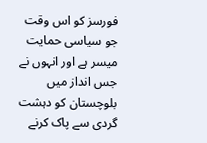فورسز کو اس وقت جو سیاسی حمایت میسر ہے اور انہوں نے جس انداز میں بلوچستان کو دہشت گردی سے پاک کرنے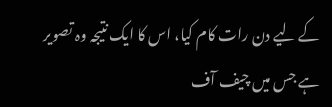کے لیے دن رات کام کیا، اس کا ایک نتیجہ وہ تصویر ہے جس میں چیف آف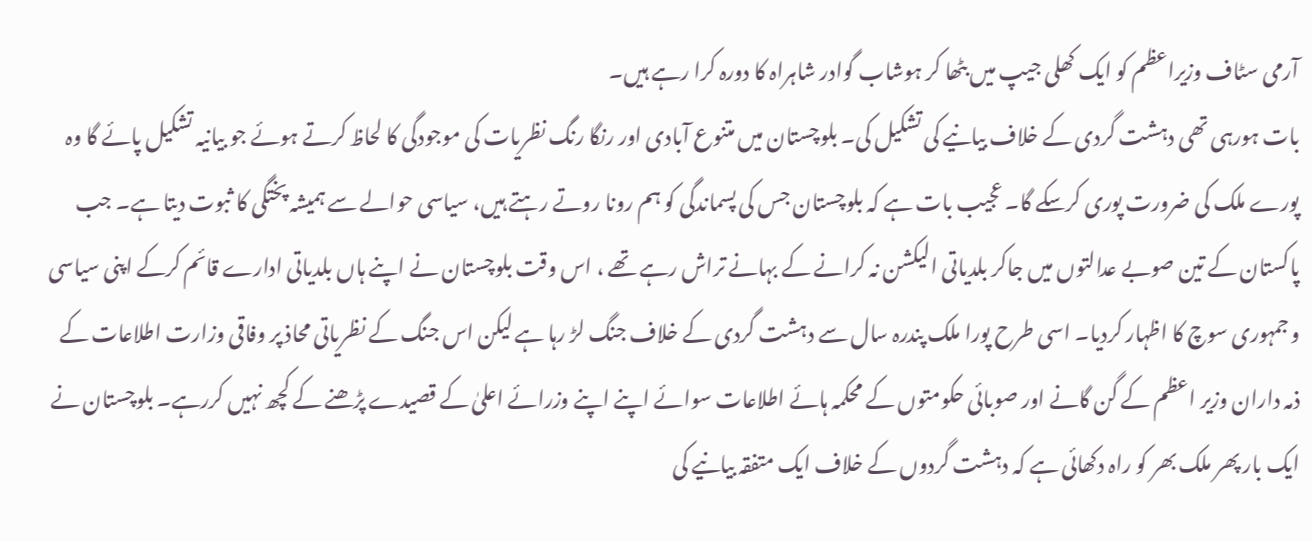آرمی سٹاف وزیراعظم کو ایک کھلی جیپ میں بٹھا کر ہوشاب گوادر شاہراہ کا دورہ کرا رہے ہیں۔
بات ہورہی تھی دہشت گردی کے خلاف بیانیے کی تشکیل کی۔ بلوچستان میں متنوع آبادی اور رنگا رنگ نظریات کی موجودگی کا لحاظ کرتے ہوئے جو بیانیہ تشکیل پائے گا وہ پورے ملک کی ضرورت پوری کرسکے گا۔ عجیب بات ہے کہ بلوچستان جس کی پسماندگی کو ہم رونا روتے رہتے ہیں، سیاسی حوالے سے ہمیشہ پختگی کا ثبوت دیتا ہے۔ جب پاکستان کے تین صوبے عدالتوں میں جاکر بلدیاتی الیکشن نہ کرانے کے بہانے تراش رہے تھے ، اس وقت بلوچستان نے اپنے ہاں بلدیاتی ادارے قائم کرکے اپنی سیاسی و جمہوری سوچ کا اظہار کردیا۔ اسی طرح پورا ملک پندرہ سال سے دہشت گردی کے خلاف جنگ لڑ رہا ہے لیکن اس جنگ کے نظریاتی محاذ پر وفاقی وزارت اطلاعات کے ذمہ داران وزیر اعظم کے گن گانے اور صوبائی حکومتوں کے محکمہ ہائے اطلاعات سوائے اپنے اپنے وزرائے اعلیٰ کے قصیدے پڑھنے کے کچھ نہیں کررہے۔ بلوچستان نے ایک بار پھر ملک بھر کو راہ دکھائی ہے کہ دہشت گردوں کے خلاف ایک متفقہ بیانیے کی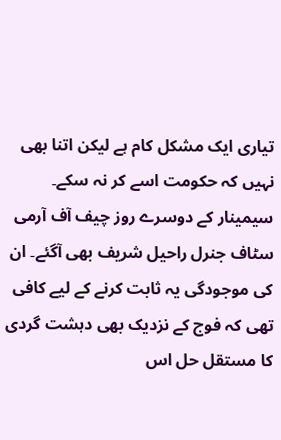تیاری ایک مشکل کام ہے لیکن اتنا بھی نہیں کہ حکومت اسے کر نہ سکے۔
سیمینار کے دوسرے روز چیف آف آرمی سٹاف جنرل راحیل شریف بھی آگئے۔ ان کی موجودگی یہ ثابت کرنے کے لیے کافی تھی کہ فوج کے نزدیک بھی دہشت گردی کا مستقل حل اس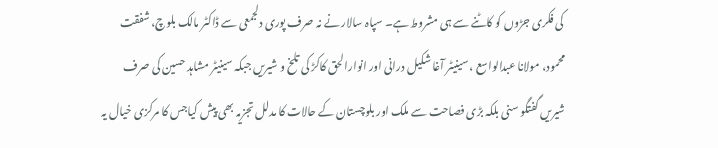کی فکری جڑوں کو کاٹنے سے ہی مشروط ہے۔ سپاہ سالار نے نہ صرف پوری دلجمعی سے ڈاکٹر مالک بلوچ، شفقت محمود، مولانا عبدالواسع ، سینیٹر آغا شکیل درانی اور انوارالحق کاکڑ کی تلخ و شیریں جبکہ سینیٹر مشاہد حسین کی صرف شیریں گفتگو سنی بلکہ بڑی فصاحت سے ملک اور بلوچستان کے حالات کا مدلل تجزیہ بھی پیش کیاجس کا مرکزی خیال یہ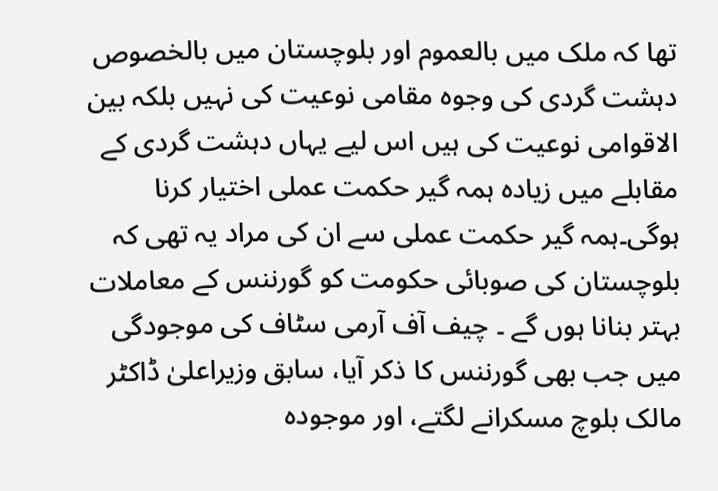تھا کہ ملک میں بالعموم اور بلوچستان میں بالخصوص دہشت گردی کی وجوہ مقامی نوعیت کی نہیں بلکہ بین الاقوامی نوعیت کی ہیں اس لیے یہاں دہشت گردی کے مقابلے میں زیادہ ہمہ گیر حکمت عملی اختیار کرنا ہوگی۔ہمہ گیر حکمت عملی سے ان کی مراد یہ تھی کہ بلوچستان کی صوبائی حکومت کو گورننس کے معاملات بہتر بنانا ہوں گے ۔ چیف آف آرمی سٹاف کی موجودگی میں جب بھی گورننس کا ذکر آیا، سابق وزیراعلیٰ ڈاکٹر مالک بلوچ مسکرانے لگتے، اور موجودہ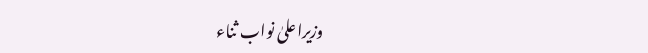وزیراعلیٰ نواب ثناء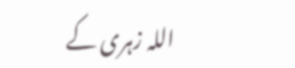اللہ زہری کے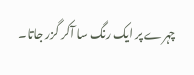چہرے پر ایک رنگ سا آکر گزر جاتا۔